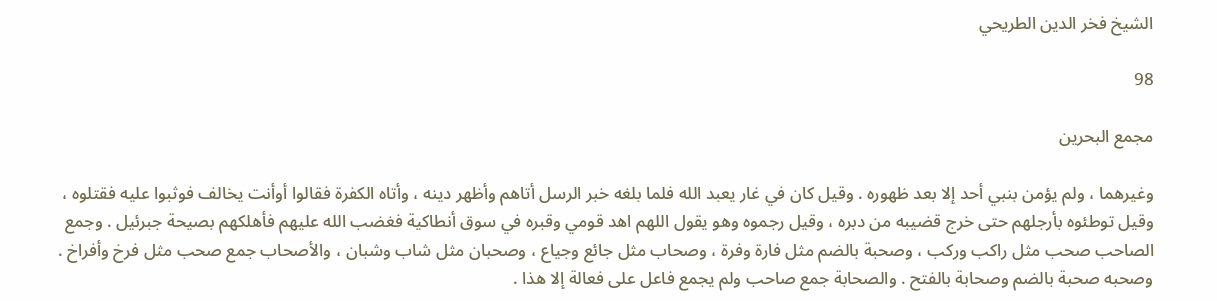الشيخ فخر الدين الطريحي

98

مجمع البحرين

وغيرهما ، ولم يؤمن بنبي أحد إلا بعد ظهوره . وقيل كان في غار يعبد الله فلما بلغه خبر الرسل أتاهم وأظهر دينه ، وأتاه الكفرة فقالوا أوأنت يخالف فوثبوا عليه فقتلوه ، وقيل توطئوه بأرجلهم حتى خرج قضيبه من دبره ، وقيل رجموه وهو يقول اللهم اهد قومي وقبره في سوق أنطاكية فغضب الله عليهم فأهلكهم بصيحة جبرئيل . وجمع الصاحب صحب مثل راكب وركب ، وصحبة بالضم مثل فارة وفرة ، وصحاب مثل جائع وجياع ، وصحبان مثل شاب وشبان ، والأصحاب جمع صحب مثل فرخ وأفراخ . وصحبه صحبة بالضم وصحابة بالفتح . والصحابة جمع صاحب ولم يجمع فاعل على فعالة إلا هذا .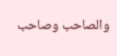والصاحب وصاحب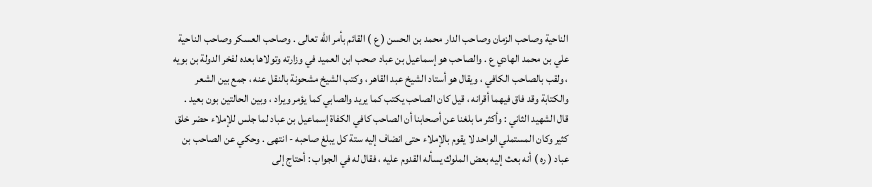الناحية وصاحب الزمان وصاحب الدار محمد بن الحسن ( ع ) القائم بأمر الله تعالى . وصاحب العسكر وصاحب الناحية علي بن محمد الهادي ع . والصاحب هو إسماعيل بن عباد صحب ابن العميد في وزارته وتولاها بعده لفخر الدولة بن بويه ، ولقب بالصاحب الكافي ، ويقال هو أستاد الشيخ عبد القاهر ، وكتب الشيخ مشحونة بالنقل عنه ، جمع بين الشعر والكتابة وقد فاق فيهما أقرانه ، قيل كان الصاحب يكتب كما يريد والصابي كما يؤمر ويراد ، وبين الحالتين بون بعيد . قال الشهيد الثاني : وأكثر ما بلغنا عن أصحابنا أن الصاحب كافي الكفاة إسماعيل بن عباد لما جلس للإملاء حضر خلق كثير وكان المستملي الواحد لا يقوم بالإملاء حتى انضاف إليه ستة كل يبلغ صاحبه - انتهى . وحكي عن الصاحب بن عباد ( ره ) أنه بعث إليه بعض الملوك يسأله القدوم عليه ، فقال له في الجواب : أحتاج إلى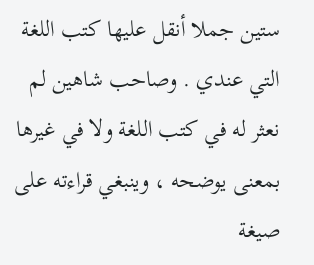ستين جملا أنقل عليها كتب اللغة التي عندي . وصاحب شاهين لم نعثر له في كتب اللغة ولا في غيرها بمعنى يوضحه ، وينبغي قراءته على صيغة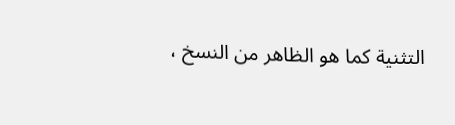التثنية كما هو الظاهر من النسخ ،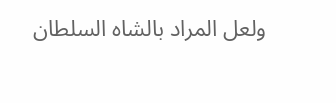ولعل المراد بالشاه السلطان